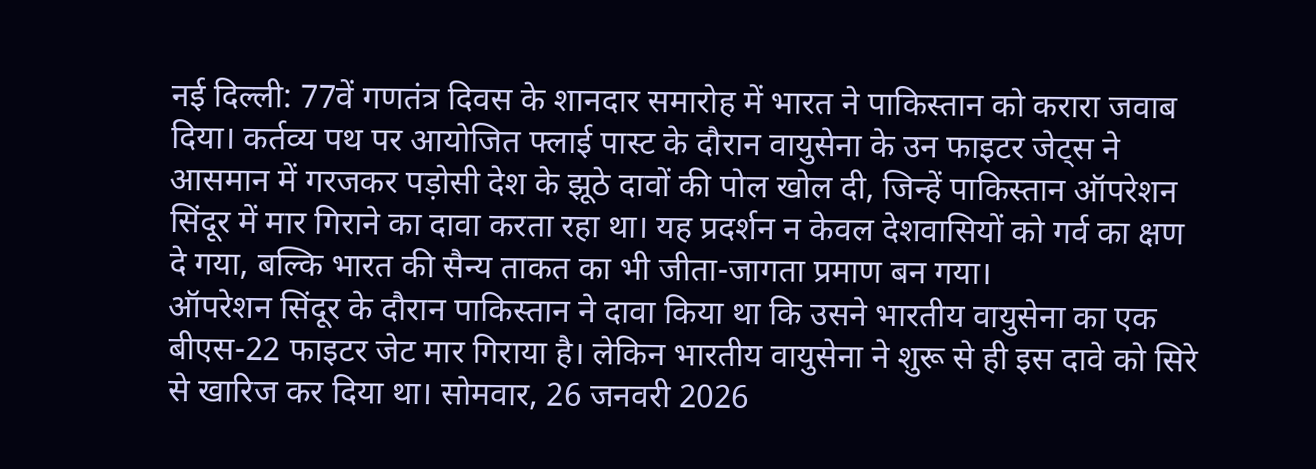नई दिल्ली: 77वें गणतंत्र दिवस के शानदार समारोह में भारत ने पाकिस्तान को करारा जवाब दिया। कर्तव्य पथ पर आयोजित फ्लाई पास्ट के दौरान वायुसेना के उन फाइटर जेट्स ने आसमान में गरजकर पड़ोसी देश के झूठे दावों की पोल खोल दी, जिन्हें पाकिस्तान ऑपरेशन सिंदूर में मार गिराने का दावा करता रहा था। यह प्रदर्शन न केवल देशवासियों को गर्व का क्षण दे गया, बल्कि भारत की सैन्य ताकत का भी जीता-जागता प्रमाण बन गया।
ऑपरेशन सिंदूर के दौरान पाकिस्तान ने दावा किया था कि उसने भारतीय वायुसेना का एक बीएस-22 फाइटर जेट मार गिराया है। लेकिन भारतीय वायुसेना ने शुरू से ही इस दावे को सिरे से खारिज कर दिया था। सोमवार, 26 जनवरी 2026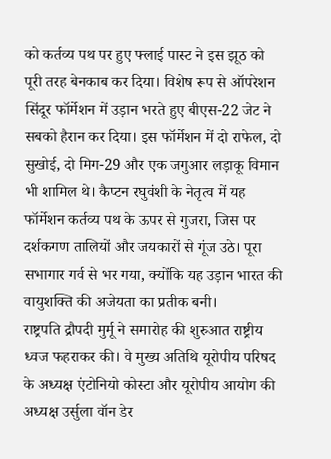को कर्तव्य पथ पर हुए फ्लाई पास्ट ने इस झूठ को पूरी तरह बेनकाब कर दिया। विशेष रूप से ऑपरेशन सिंदूर फॉर्मेशन में उड़ान भरते हुए बीएस-22 जेट ने सबको हैरान कर दिया। इस फॉर्मेशन में दो राफेल, दो सुखोई, दो मिग-29 और एक जगुआर लड़ाकू विमान भी शामिल थे। कैप्टन रघुवंशी के नेतृत्व में यह फॉर्मेशन कर्तव्य पथ के ऊपर से गुजरा, जिस पर दर्शकगण तालियों और जयकारों से गूंज उठे। पूरा सभागार गर्व से भर गया, क्योंकि यह उड़ान भारत की वायुशक्ति की अजेयता का प्रतीक बनी।
राष्ट्रपति द्रौपदी मुर्मू ने समारोह की शुरुआत राष्ट्रीय ध्वज फहराकर की। वे मुख्य अतिथि यूरोपीय परिषद के अध्यक्ष एंटोनियो कोस्टा और यूरोपीय आयोग की अध्यक्ष उर्सुला वॉन डेर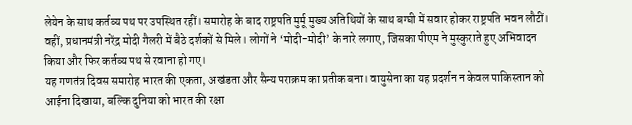लेयेन के साथ कर्तव्य पथ पर उपस्थित रहीं। समारोह के बाद राष्ट्रपति मुर्मू मुख्य अतिथियों के साथ बग्घी में सवार होकर राष्ट्रपति भवन लौटीं। वहीं, प्रधानमंत्री नरेंद्र मोदी गैलरी में बैठे दर्शकों से मिले। लोगों ने ‘मोदी-मोदी’ के नारे लगाए, जिसका पीएम ने मुस्कुराते हुए अभिवादन किया और फिर कर्तव्य पथ से रवाना हो गए।
यह गणतंत्र दिवस समारोह भारत की एकता, अखंडता और सैन्य पराक्रम का प्रतीक बना। वायुसेना का यह प्रदर्शन न केवल पाकिस्तान को आईना दिखाया, बल्कि दुनिया को भारत की रक्षा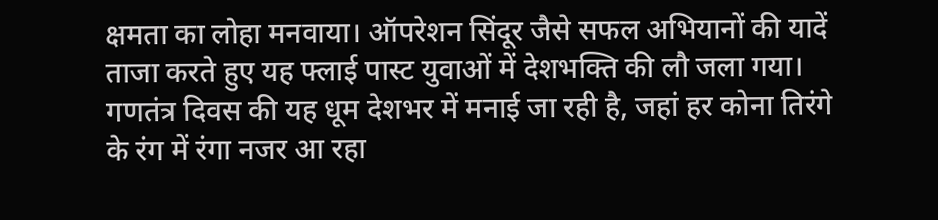क्षमता का लोहा मनवाया। ऑपरेशन सिंदूर जैसे सफल अभियानों की यादें ताजा करते हुए यह फ्लाई पास्ट युवाओं में देशभक्ति की लौ जला गया। गणतंत्र दिवस की यह धूम देशभर में मनाई जा रही है, जहां हर कोना तिरंगे के रंग में रंगा नजर आ रहा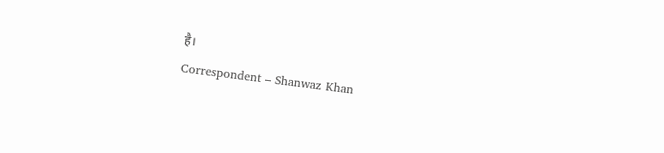है।
Correspondent – Shanwaz Khan